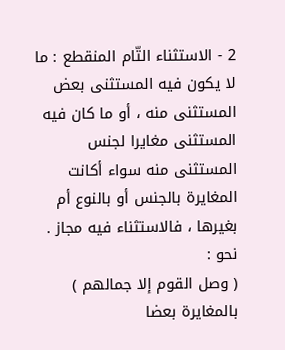2 - الاستثناء التّام المنقطع : ما لا يكون فيه المستثنى بعض المستثنى منه ، أو ما كان فيه المستثنى مغايرا لجنس المستثنى منه سواء أكانت المغايرة بالجنس أو بالنوع أم بغيرها ، فالاستثناء فيه مجاز . نحو :
( وصل القوم إلا جمالهم ) بالمغايرة بعضا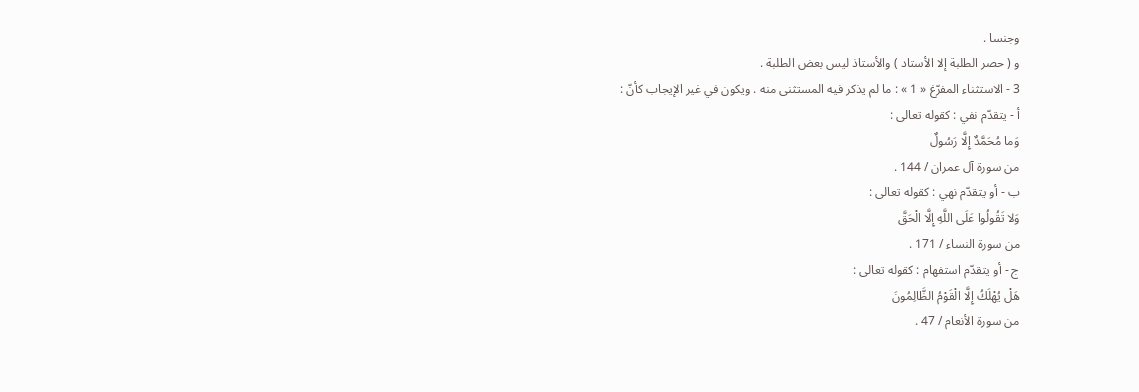وجنسا .
و ( حصر الطلبة إلا الأستاد ) والأستاذ ليس بعض الطلبة .
3 - الاستثناء المفرّغ « 1 » : ما لم يذكر فيه المستثنى منه . ويكون في غير الإيجاب كأنّ :
أ - يتقدّم نفي : كقوله تعالى :
وَما مُحَمَّدٌ إِلَّا رَسُولٌ
من سورة آل عمران / 144 .
ب - أو يتقدّم نهي : كقوله تعالى :
وَلا تَقُولُوا عَلَى اللَّهِ إِلَّا الْحَقَّ
من سورة النساء / 171 .
ج - أو يتقدّم استفهام : كقوله تعالى :
هَلْ يُهْلَكُ إِلَّا الْقَوْمُ الظَّالِمُونَ
من سورة الأنعام / 47 .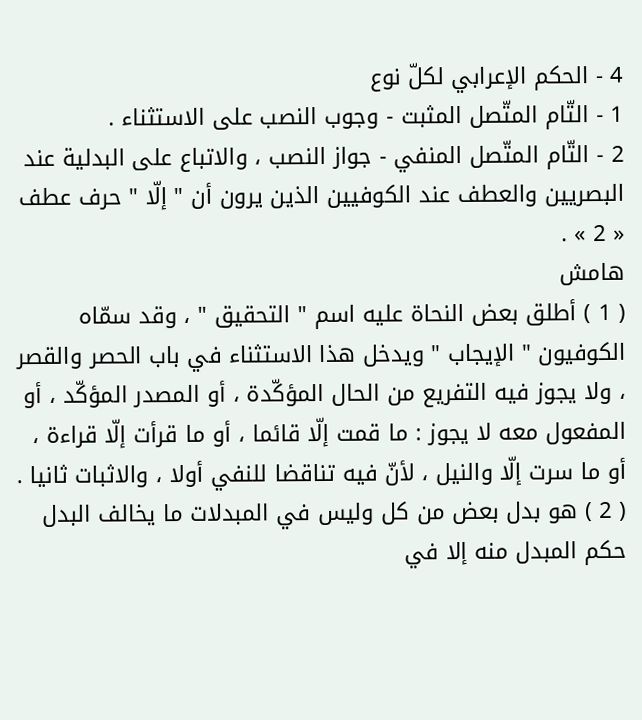4 - الحكم الإعرابي لكلّ نوع
1 - التّام المتّصل المثبت - وجوب النصب على الاستثناء .
2 - التّام المتّصل المنفي - جواز النصب ، والاتباع على البدلية عند البصريين والعطف عند الكوفيين الذين يرون أن " إلّا " حرف عطف « 2 » .
هامش
( 1 ) أطلق بعض النحاة عليه اسم " التحقيق " ، وقد سمّاه الكوفيون " الإيجاب " ويدخل هذا الاستثناء في باب الحصر والقصر ، ولا يجوز فيه التفريع من الحال المؤكّدة ، أو المصدر المؤكّد ، أو المفعول معه لا يجوز : ما قمت إلّا قائما ، أو ما قرأت إلّا قراءة ، أو ما سرت إلّا والنيل ، لأنّ فيه تناقضا للنفي أولا ، والاثبات ثانيا .
( 2 ) هو بدل بعض من كل وليس في المبدلات ما يخالف البدل حكم المبدل منه إلا في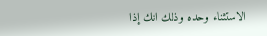الاستثناء وحده وذلك انك إذا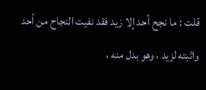قلت : ما نجح أحد إلا زيد فقد نفيت النجاح من أحد واثبته لزيد ، وهو بدل منه ،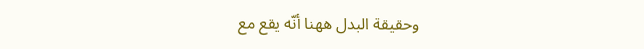وحقيقة البدل ههنا أنّه يقع مع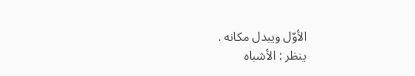الأوّل ويبدل مكانه .
ينظر : الأشباه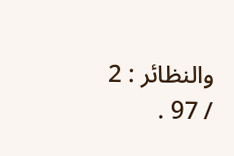والنظائر : 2 / 97 .